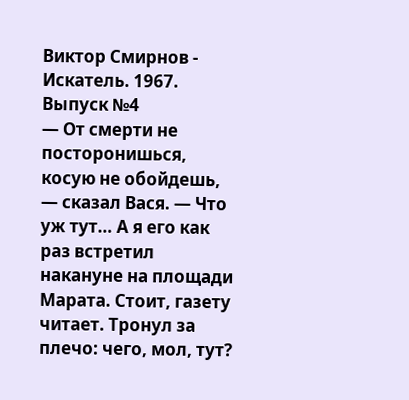Виктор Смирнов - Искатель. 1967. Выпуск №4
— От смерти не посторонишься, косую не обойдешь, — сказал Вася. — Что уж тут… А я его как раз встретил накануне на площади Марата. Стоит, газету читает. Тронул за плечо: чего, мол, тут?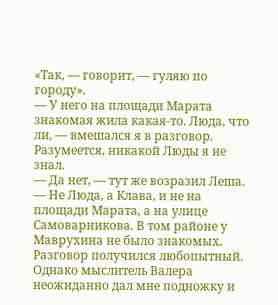«Так, — говорит, — гуляю по городу».
— У него на площади Марата знакомая жила какая-то. Люда, что ли, — вмешался я в разговор.
Разумеется, никакой Люды я не знал.
— Да нет, — тут же возразил Леша. — Не Люда, а Клава, и не на площади Марата, а на улице Самоварникова. В том районе у Маврухина не было знакомых.
Разговор получился любопытный. Однако мыслитель Валера неожиданно дал мне подножку и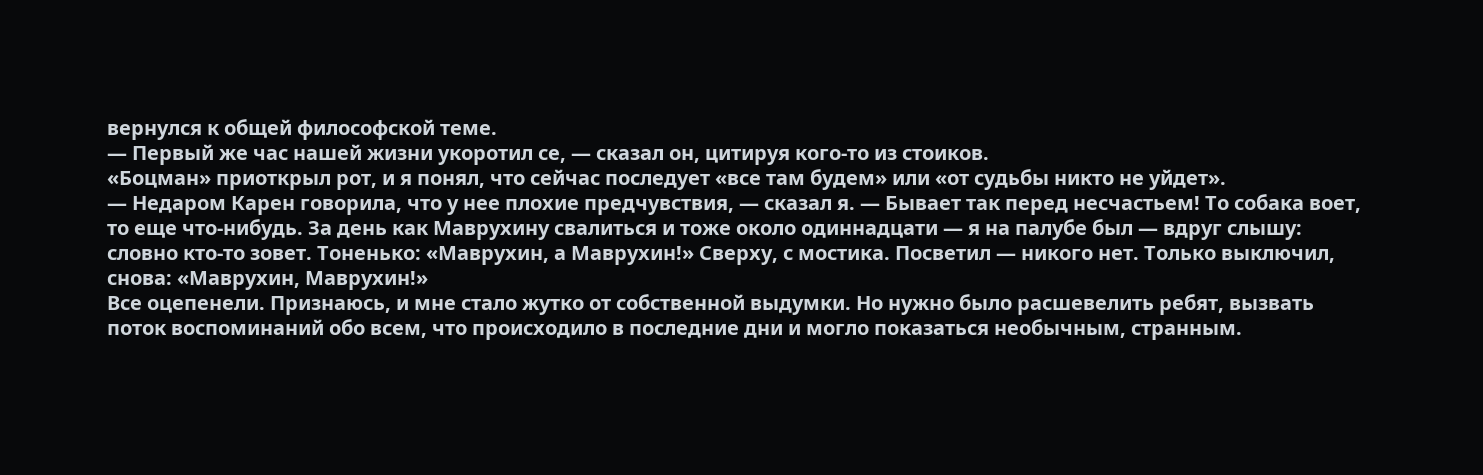вернулся к общей философской теме.
— Первый же час нашей жизни укоротил се, — сказал он, цитируя кого-то из стоиков.
«Боцман» приоткрыл рот, и я понял, что сейчас последует «все там будем» или «от судьбы никто не уйдет».
— Недаром Карен говорила, что у нее плохие предчувствия, — сказал я. — Бывает так перед несчастьем! То собака воет, то еще что-нибудь. За день как Маврухину свалиться и тоже около одиннадцати — я на палубе был — вдруг слышу: словно кто-то зовет. Тоненько: «Маврухин, а Маврухин!» Сверху, с мостика. Посветил — никого нет. Только выключил, снова: «Маврухин, Маврухин!»
Все оцепенели. Признаюсь, и мне стало жутко от собственной выдумки. Но нужно было расшевелить ребят, вызвать поток воспоминаний обо всем, что происходило в последние дни и могло показаться необычным, странным.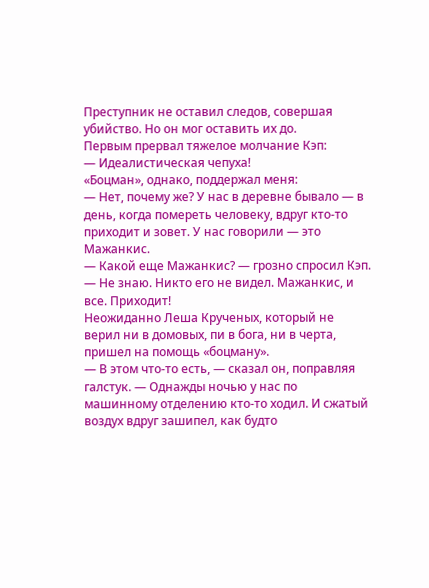Преступник не оставил следов, совершая убийство. Но он мог оставить их до.
Первым прервал тяжелое молчание Кэп:
— Идеалистическая чепуха!
«Боцман», однако, поддержал меня:
— Нет, почему же? У нас в деревне бывало — в день, когда помереть человеку, вдруг кто-то приходит и зовет. У нас говорили — это Мажанкис.
— Какой еще Мажанкис? — грозно спросил Кэп.
— Не знаю. Никто его не видел. Мажанкис, и все. Приходит!
Неожиданно Леша Крученых, который не верил ни в домовых, пи в бога, ни в черта, пришел на помощь «боцману».
— В этом что-то есть, — сказал он, поправляя галстук. — Однажды ночью у нас по машинному отделению кто-то ходил. И сжатый воздух вдруг зашипел, как будто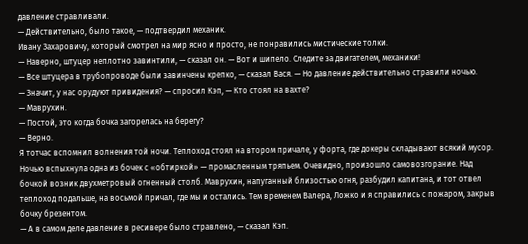давление стравливали.
— Действительно, было такое, — подтвердил механик.
Ивану Захаровичу, который смотрел на мир ясно и просто, не понравились мистические толки.
— Наверно, штуцер неплотно завинтили, — сказал он. — Вот и шипело. Следите за двигателем, механики!
— Все штуцера в трубопроводе были завинчены крепко, — сказал Вася. — Но давление действительно стравили ночью.
— Значит, у нас орудуют привидения? — спросил Кэп, — Кто стоял на вахте?
— Маврухин.
— Постой, это когда бочка загорелась на берегу?
— Верно.
Я тотчас вспомнил волнения той ночи. Теплоход стоял на втором причале, у форта, где докеры складывают всякий мусор. Ночью вспыхнула одна из бочек с «обтиркой» — промасленным тряпьем. Очевидно, произошло самовозгорание. Над бочкой возник двухметровый огненный столб. Маврухин, напуганный близостью огня, разбудил капитана, и тот отвел теплоход подальше, на восьмой причал, где мы и остались. Тем временем Валера, Ложко и я справились с пожаром, закрыв бочку брезентом.
— А в самом деле давление в ресивере было стравлено, — сказал Кэп.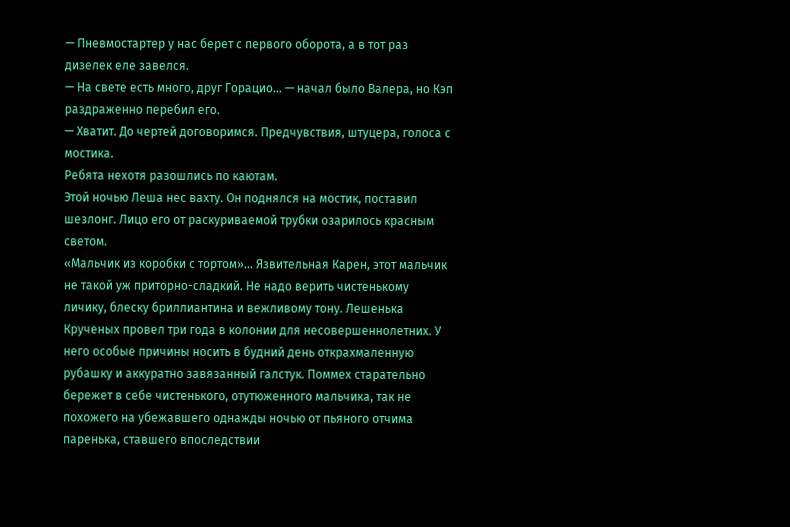— Пневмостартер у нас берет с первого оборота, а в тот раз дизелек еле завелся.
— На свете есть много, друг Горацио… — начал было Валера, но Кэп раздраженно перебил его.
— Хватит. До чертей договоримся. Предчувствия, штуцера, голоса с мостика.
Ребята нехотя разошлись по каютам.
Этой ночью Леша нес вахту. Он поднялся на мостик, поставил шезлонг. Лицо его от раскуриваемой трубки озарилось красным светом.
«Мальчик из коробки с тортом»… Язвительная Карен, этот мальчик не такой уж приторно-сладкий. Не надо верить чистенькому личику, блеску бриллиантина и вежливому тону. Лешенька Крученых провел три года в колонии для несовершеннолетних. У него особые причины носить в будний день открахмаленную рубашку и аккуратно завязанный галстук. Поммех старательно бережет в себе чистенького, отутюженного мальчика, так не похожего на убежавшего однажды ночью от пьяного отчима паренька, ставшего впоследствии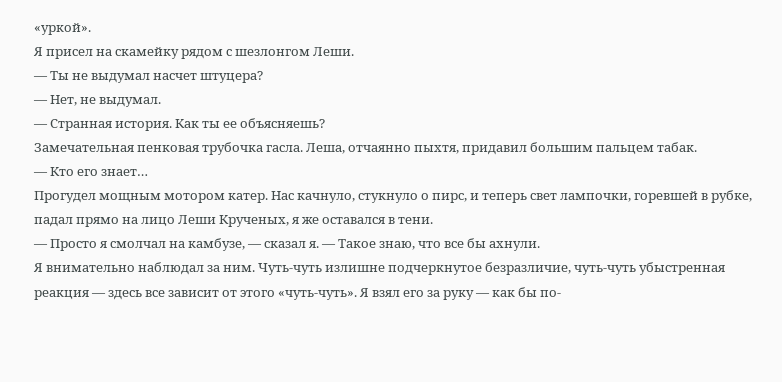«уркой».
Я присел на скамейку рядом с шезлонгом Леши.
— Ты не выдумал насчет штуцера?
— Нет, не выдумал.
— Странная история. Как ты ее объясняешь?
Замечательная пенковая трубочка гасла. Леша, отчаянно пыхтя, придавил большим пальцем табак.
— Кто его знает…
Прогудел мощным мотором катер. Нас качнуло, стукнуло о пирс, и теперь свет лампочки, горевшей в рубке, падал прямо на лицо Леши Крученых, я же оставался в тени.
— Просто я смолчал на камбузе, — сказал я. — Такое знаю, что все бы ахнули.
Я внимательно наблюдал за ним. Чуть-чуть излишне подчеркнутое безразличие, чуть-чуть убыстренная реакция — здесь все зависит от этого «чуть-чуть». Я взял его за руку — как бы по-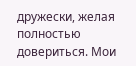дружески, желая полностью довериться. Мои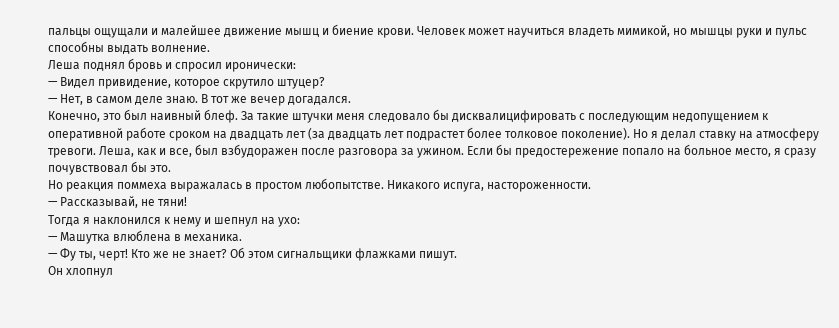пальцы ощущали и малейшее движение мышц и биение крови. Человек может научиться владеть мимикой, но мышцы руки и пульс способны выдать волнение.
Леша поднял бровь и спросил иронически:
— Видел привидение, которое скрутило штуцер?
— Нет, в самом деле знаю. В тот же вечер догадался.
Конечно, это был наивный блеф. За такие штучки меня следовало бы дисквалицифировать с последующим недопущением к оперативной работе сроком на двадцать лет (за двадцать лет подрастет более толковое поколение). Но я делал ставку на атмосферу тревоги. Леша, как и все, был взбудоражен после разговора за ужином. Если бы предостережение попало на больное место, я сразу почувствовал бы это.
Но реакция поммеха выражалась в простом любопытстве. Никакого испуга, настороженности.
— Рассказывай, не тяни!
Тогда я наклонился к нему и шепнул на ухо:
— Машутка влюблена в механика.
— Фу ты, черт! Кто же не знает? Об этом сигнальщики флажками пишут.
Он хлопнул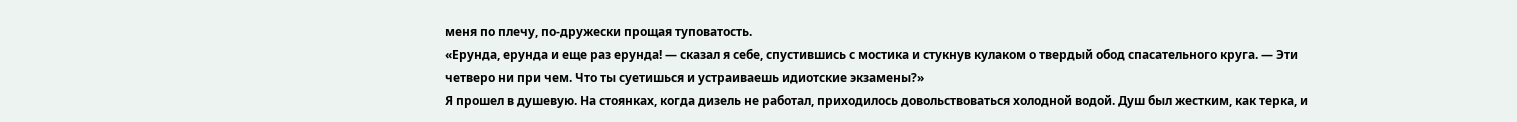меня по плечу, по-дружески прощая туповатость.
«Ерунда, ерунда и еще раз ерунда! — сказал я себе, спустившись с мостика и стукнув кулаком о твердый обод спасательного круга. — Эти четверо ни при чем. Что ты суетишься и устраиваешь идиотские экзамены?»
Я прошел в душевую. На стоянках, когда дизель не работал, приходилось довольствоваться холодной водой. Душ был жестким, как терка, и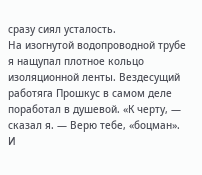сразу сиял усталость.
На изогнутой водопроводной трубе я нащупал плотное кольцо изоляционной ленты. Вездесущий работяга Прошкус в самом деле поработал в душевой. «К черту, — сказал я. — Верю тебе, «боцман». И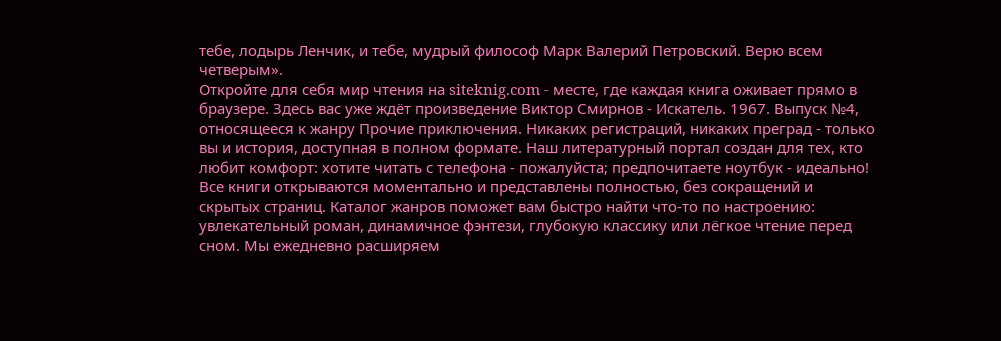тебе, лодырь Ленчик, и тебе, мудрый философ Марк Валерий Петровский. Верю всем четверым».
Откройте для себя мир чтения на siteknig.com - месте, где каждая книга оживает прямо в браузере. Здесь вас уже ждёт произведение Виктор Смирнов - Искатель. 1967. Выпуск №4, относящееся к жанру Прочие приключения. Никаких регистраций, никаких преград - только вы и история, доступная в полном формате. Наш литературный портал создан для тех, кто любит комфорт: хотите читать с телефона - пожалуйста; предпочитаете ноутбук - идеально! Все книги открываются моментально и представлены полностью, без сокращений и скрытых страниц. Каталог жанров поможет вам быстро найти что-то по настроению: увлекательный роман, динамичное фэнтези, глубокую классику или лёгкое чтение перед сном. Мы ежедневно расширяем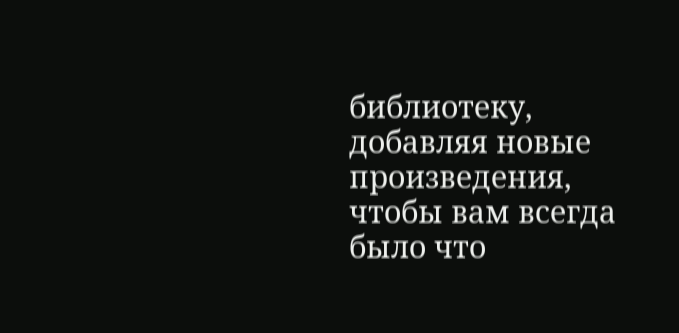библиотеку, добавляя новые произведения, чтобы вам всегда было что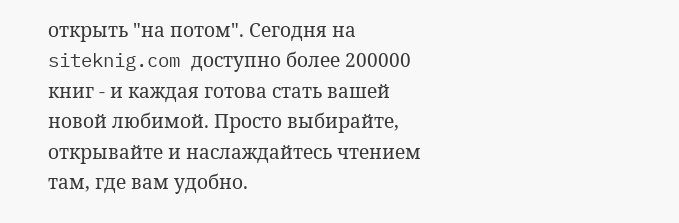открыть "на потом". Сегодня на siteknig.com доступно более 200000 книг - и каждая готова стать вашей новой любимой. Просто выбирайте, открывайте и наслаждайтесь чтением там, где вам удобно.